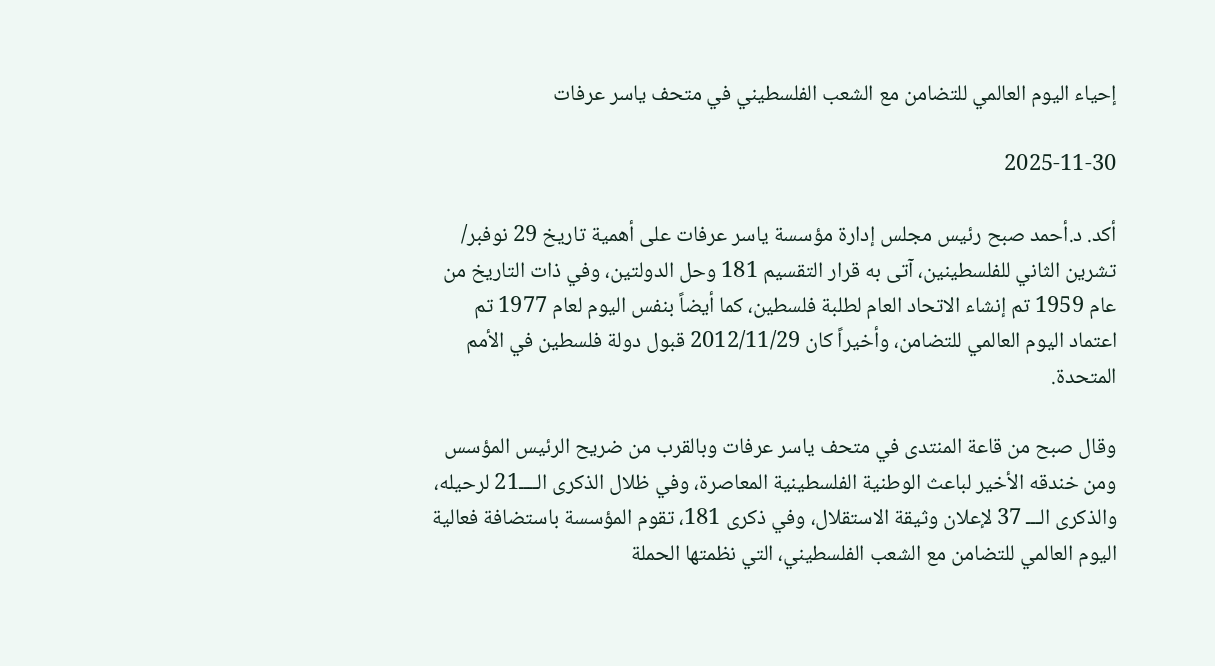إحياء اليوم العالمي للتضامن مع الشعب الفلسطيني في متحف ياسر عرفات

2025-11-30

أكد. د.أحمد صبح رئيس مجلس إدارة مؤسسة ياسر عرفات على أهمية تاريخ 29 نوفبر/ تشرين الثاني للفلسطينين، آتى به قرار التقسيم 181 وحل الدولتين، وفي ذات التاريخ من عام 1959 تم إنشاء الاتحاد العام لطلبة فلسطين، كما أيضاً بنفس اليوم لعام 1977 تم اعتماد اليوم العالمي للتضامن، وأخيراً كان 2012/11/29 قبول دولة فلسطين في الأمم المتحدة.

وقال صبح من قاعة المنتدى في متحف ياسر عرفات وبالقرب من ضريح الرئيس المؤسس ومن خندقه الأخير لباعث الوطنية الفلسطينية المعاصرة، وفي ظلال الذكرى الــــ21 لرحيله، والذكرى الـــ 37 لإعلان وثيقة الاستقلال، وفي ذكرى 181، تقوم المؤسسة باستضافة فعالية اليوم العالمي للتضامن مع الشعب الفلسطيني، التي نظمتها الحملة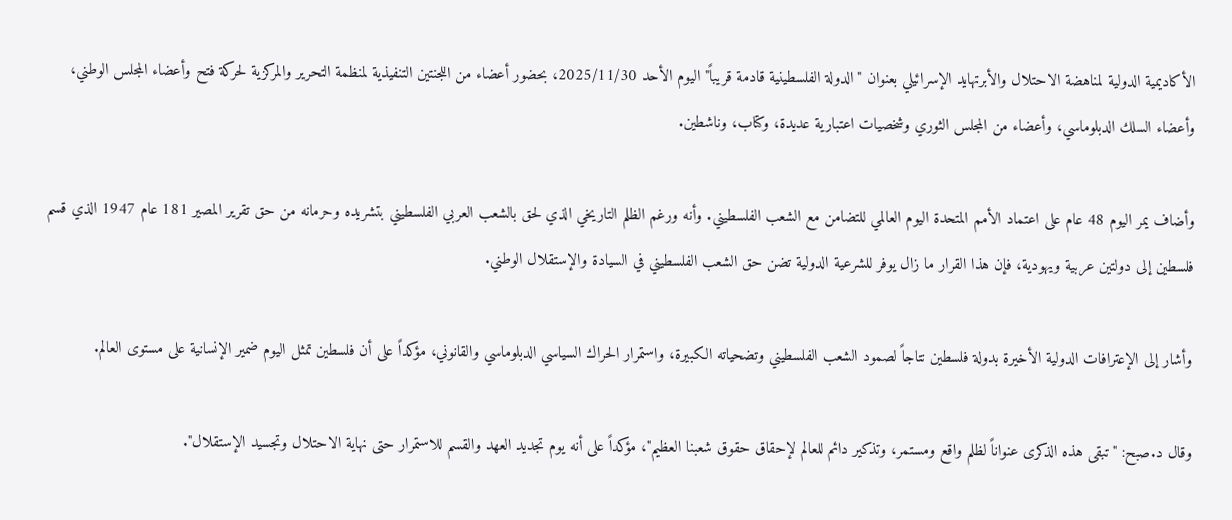الأكاديمية الدولية لمناهضة الاحتلال والأبرتهايد الإسرائيلي بعنوان "الدولة الفلسطينية قادمة قريباً" اليوم الأحد 2025/11/30، بحضور أعضاء من اللجنتين التنفيذية لمنظمة التحرير والمركزية لحركة فتح وأعضاء المجلس الوطني، وأعضاء السلك الدبلوماسي، وأعضاء من المجلس الثوري وشخصيات اعتبارية عديدة، وكتاب، وناشطين.

وأضاف يمر اليوم 48 عام على اعتماد الأمم المتحدة اليوم العالمي للتضامن مع الشعب الفلسطيني. وأنه ورغم الظلم التاريخي الذي لحق بالشعب العربي الفلسطيني بتشريده وحرمانه من حق تقرير المصير 181 عام 1947 الذي قسم فلسطين إلى دولتين عربية ويهودية، فإن هذا القرار ما زال يوفر للشرعية الدولية تضن حق الشعب الفلسطيني في السيادة والإستقلال الوطني.

وأشار إلى الإعترافات الدولية الأخيرة بدولة فلسطين نتاجاً لصمود الشعب الفلسطيني وتضحياته الكبيرة، واستمرار الحراك السياسي الدبلوماسي والقانوني، مؤكداً على أن فلسطين تمثل اليوم ضمير الإنسانية على مستوى العالم.

وقال د.صبح: "تبقى هذه الذكرى عنواناً لظلم واقع ومستمر، وتذكير دائم للعالم لإحقاق حقوق شعبنا العظيم"، مؤكداً على أنه يوم تجديد العهد والقسم للاستمرار حتى نهاية الاحتلال وتجسيد الإستقلال".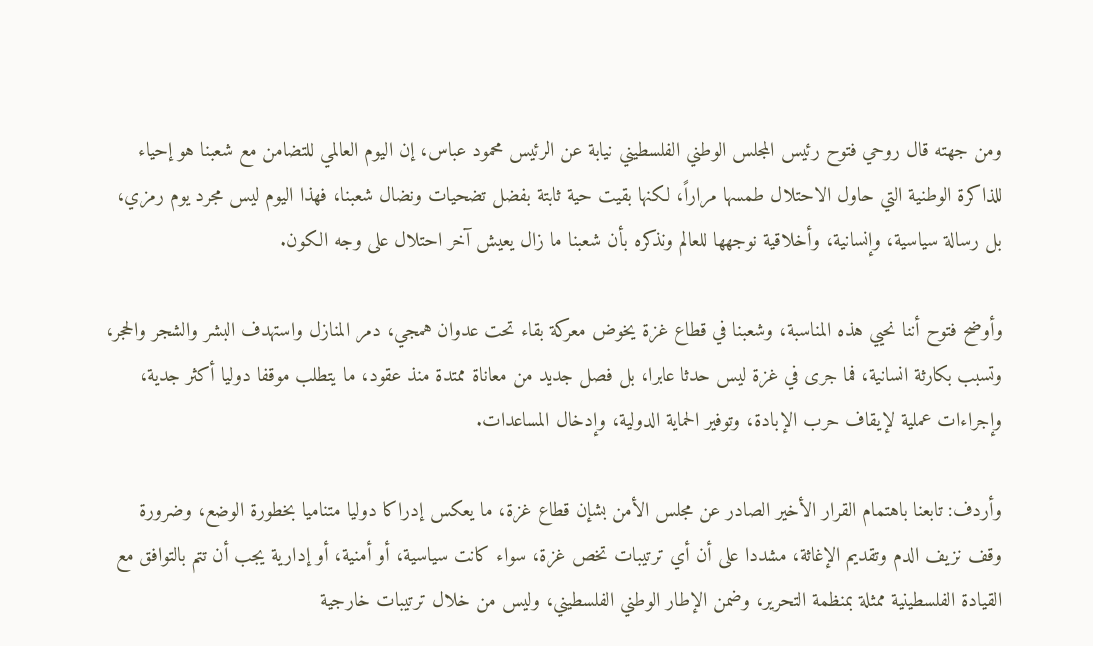ومن جهته قال روحي فتوح رئيس المجلس الوطني الفلسطيني نيابة عن الرئيس محمود عباس، إن اليوم العالمي للتضامن مع شعبنا هو إحياء للذاكرة الوطنية التي حاول الاحتلال طمسها مراراً، لكنها بقيت حية ثابتة بفضل تضحيات ونضال شعبنا، فهذا اليوم ليس مجرد يوم رمزي، بل رسالة سياسية، وإنسانية، وأخلاقية نوجهها للعالم ونذكره بأن شعبنا ما زال يعيش آخر احتلال على وجه الكون.

وأوضح فتوح أننا نحيي هذه المناسبة، وشعبنا في قطاع غزة يخوض معركة بقاء تحت عدوان همجي، دمر المنازل واستهدف البشر والشجر والحجر، وتسبب بكارثة انسانية، فما جرى في غزة ليس حدثا عابرا، بل فصل جديد من معاناة ممتدة منذ عقود، ما يتطلب موقفا دوليا أكثر جدية، وإجراءات عملية لإيقاف حرب الإبادة، وتوفير الحماية الدولية، وإدخال المساعدات.

وأردف: تابعنا باهتمام القرار الأخير الصادر عن مجلس الأمن بشإن قطاع غزة، ما يعكس إدراكا دوليا متناميا بخطورة الوضع، وضرورة وقف نزيف الدم وتقديم الإغاثة، مشددا على أن أي ترتيبات تخص غزة، سواء كانت سياسية، أو أمنية، أو إدارية يجب أن تتم بالتوافق مع القيادة الفلسطينية ممثلة بمنظمة التحرير، وضمن الإطار الوطني الفلسطيني، وليس من خلال ترتيبات خارجية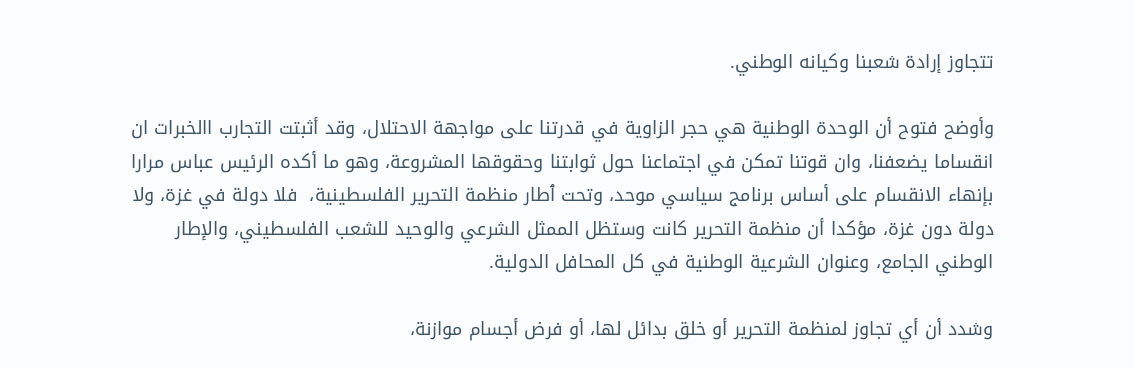تتجاوز إرادة شعبنا وكيانه الوطني.

وأوضح فتوح أن الوحدة الوطنية هي حجر الزاوية في قدرتنا على مواجهة الاحتلال، وقد أثبتت التجارب االخبرات ان انقساما يضعفنا، وان قوتنا تمكن في اجتماعنا حول ثوابتنا وحقوقها المشروعة، وهو ما أكده الرئيس عباس مرارا بإنهاء الانقسام على أساس برنامج سياسي موحد، وتحت ٱطار منظمة التحرير الفلسطينية،  فلا دولة في غزة، ولا دولة دون غزة، مؤكدا أن منظمة التحرير كانت وستظل الممثل الشرعي والوحيد للشعب الفلسطيني، والإطار الوطني الجامع، وعنوان الشرعية الوطنية في كل المحافل الدولية.

وشدد أن أي تجاوز لمنظمة التحرير أو خلق بدائل لها، أو فرض أجسام موازنة،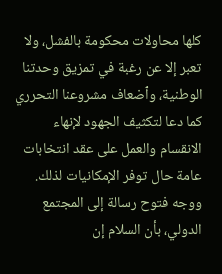كلها محاولات محكومة بالفشل، ولا تعبر إلا عن رغبة في تمزيق وحدتنا الوطنية، وٱضعاف مشروعنا التحرري كما دعا لتكثيف الجهود لإنهاء الانقسام والعمل على عقد انتخابات عامة حال توفر الإمكانيات لذلك.
ووجه فتوح رسالة إلى المجتمع الدولي، بأن السلام إن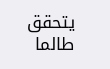يتحقق طالما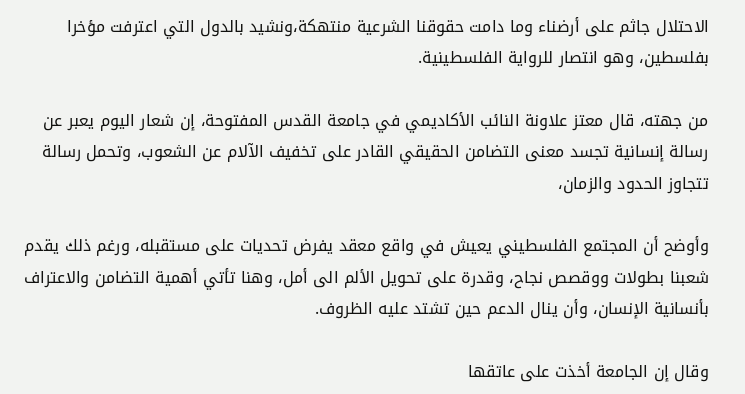الاحتلال جاثم على أرضناء وما دامت حقوقنا الشرعية منتهكة،ونشيد بالدول التي اعترفت مؤخرا بفلسطين، وهو انتصار للرواية الفلسطينية.

من جهته، قال معتز علاونة النائب الأكاديمي في جامعة القدس المفتوحة، إن شعار اليوم يعبر عن رسالة إنسانية تجسد معنى التضامن الحقيقي القادر على تخفيف الآلام عن الشعوب، وتحمل رسالة تتجاوز الحدود والزمان،

وأوضح أن المجتمع الفلسطيني يعيش في واقع معقد يفرض تحديات على مستقبله، ورغم ذلك يقدم شعبنا بطولات ووقصص نجاح، وقدرة على تحويل الألم الى أمل، وهنا تأتي أهمية التضامن والاعتراف بأنسانية الإنسان، وأن ينال الدعم حين تشتد عليه الظروف.

وقال إن الجامعة أخذت على عاتقها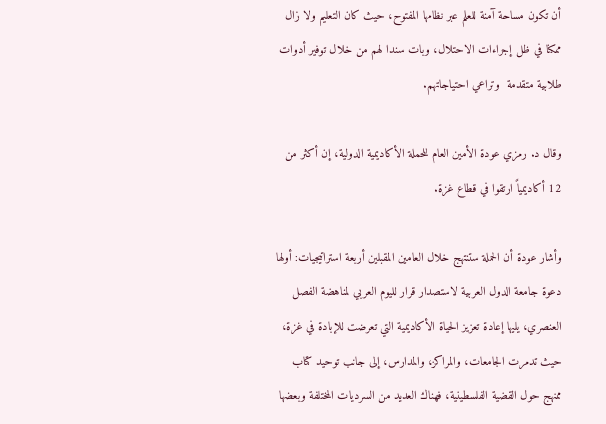أن تكون مساحة آمنة للعلم عبر نظامها المفتوح، حيث كان التعليم ولا زال ممكنا في ظل إجراءات الاحتلال، وبات سندا لهم من خلال توفير أدوات طلابية متقدمة  وتراعي احتياجاتهم.

وقال د. رمزي عودة الأمين العام للحملة الأكاديمية الدولية، إن أكثر من 12 أكاديمياً ارتقوا في قطاع غزة.

وأشار عودة أن الحملة ستنتهج خلال العامين المقبلين أربعة استراتيجيات: أولها دعوة جامعة الدول العربية لاستصدار قرار لليوم العربي لمناهضة الفصل العنصري، يليها إعادة تعزيز الحياة الأكاديمية التي تعرضت للإبادة في غزة، حيث تدمرت الجامعات، والمراكز، والمدارس، إلى جانب توحيد كتاب ممنهج حول القضية الفلسطينية، فهناك العديد من السرديات المختلفة وبعضها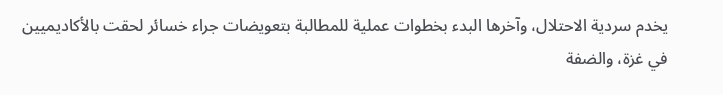يخدم سردية الاحتلال، وآخرها البدء بخطوات عملية للمطالبة بتعويضات جراء خسائر لحقت بالأكاديميين في غزة، والضفة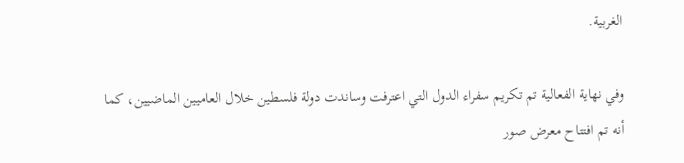الغربية.

وفي نهاية الفعالية تم تكريم سفراء الدول التي اعترفت وساندت دولة فلسطين خلال العاميين الماضيين، كما أنه تم افتتاح معرض صور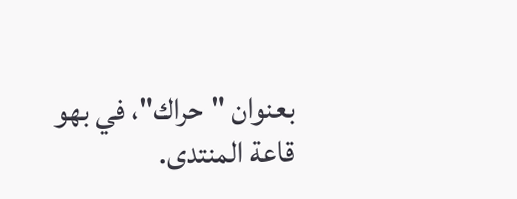بعنوان "حراك"، في بهو قاعة المنتدى.